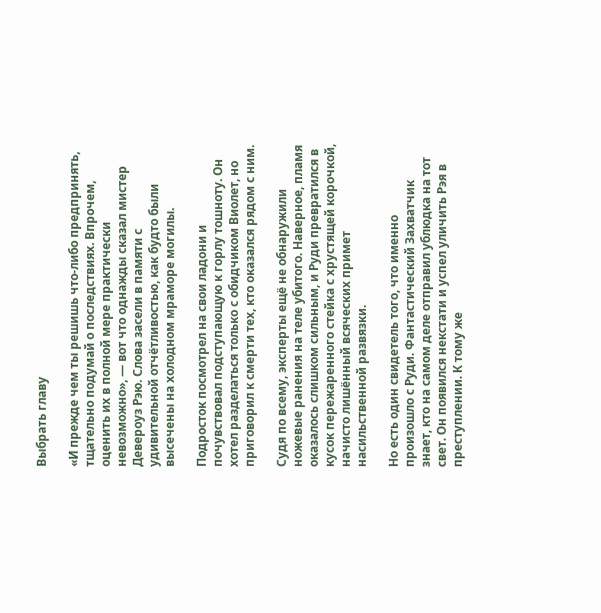Выбрать главу

«И прежде чем ты решишь что-либо предпринять, тщательно подумай о последствиях. Впрочем, оценить их в полной мере практически невозможно», — вот что однажды сказал мистер Девероуз Рэю. Слова засели в памяти с удивительной отчётливостью, как будто были высечены на холодном мраморе могилы.

Подросток посмотрел на свои ладони и почувствовал подступающую к горлу тошноту. Он хотел разделаться только с обидчиком Виолет, но приговорил к смерти тех, кто оказался рядом с ним.

Судя по всему, эксперты ещё не обнаружили ножевые ранения на теле убитого. Наверное, пламя оказалось слишком сильным, и Руди превратился в кусок пережаренного стейка с хрустящей корочкой, начисто лишённый всяческих примет насильственной развязки.

Но есть один свидетель того, что именно произошло с Руди. Фантастический Захватчик знает, кто на самом деле отправил ублюдка на тот свет. Он появился некстати и успел уличить Рэя в преступлении. К тому же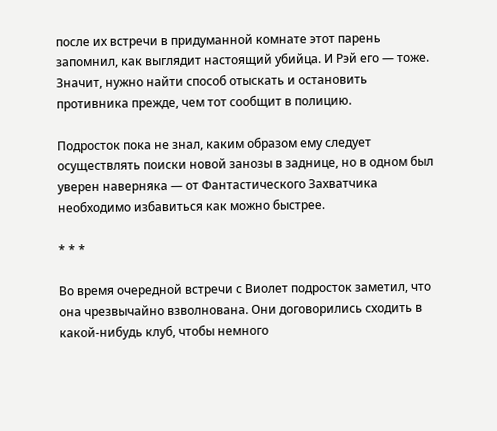после их встречи в придуманной комнате этот парень запомнил, как выглядит настоящий убийца. И Рэй его — тоже. Значит, нужно найти способ отыскать и остановить противника прежде, чем тот сообщит в полицию.

Подросток пока не знал, каким образом ему следует осуществлять поиски новой занозы в заднице, но в одном был уверен наверняка — от Фантастического Захватчика необходимо избавиться как можно быстрее.

* * *

Во время очередной встречи с Виолет подросток заметил, что она чрезвычайно взволнована. Они договорились сходить в какой-нибудь клуб, чтобы немного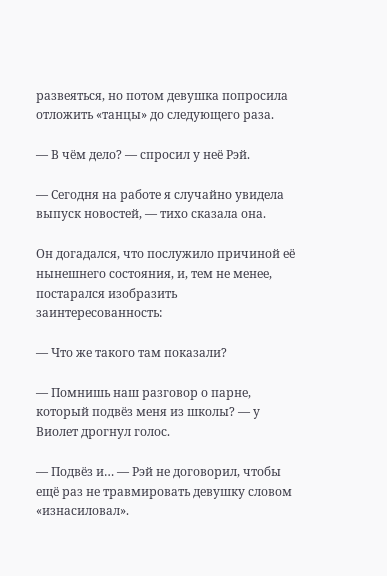развеяться, но потом девушка попросила отложить «танцы» до следующего раза.

— В чём дело? — спросил у неё Рэй.

— Сегодня на работе я случайно увидела выпуск новостей, — тихо сказала она.

Он догадался, что послужило причиной её нынешнего состояния, и, тем не менее, постарался изобразить заинтересованность:

— Что же такого там показали?

— Помнишь наш разговор о парне, который подвёз меня из школы? — у Виолет дрогнул голос.

— Подвёз и… — Рэй не договорил, чтобы ещё раз не травмировать девушку словом «изнасиловал».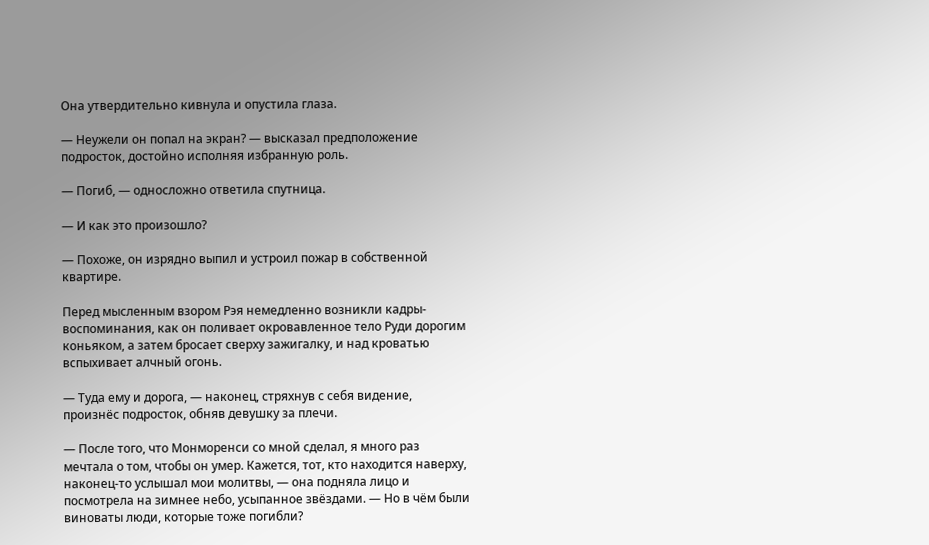Она утвердительно кивнула и опустила глаза.

— Неужели он попал на экран? — высказал предположение подросток, достойно исполняя избранную роль.

— Погиб, — односложно ответила спутница.

— И как это произошло?

— Похоже, он изрядно выпил и устроил пожар в собственной квартире.

Перед мысленным взором Рэя немедленно возникли кадры-воспоминания, как он поливает окровавленное тело Руди дорогим коньяком, а затем бросает сверху зажигалку, и над кроватью вспыхивает алчный огонь.

— Туда ему и дорога, — наконец, стряхнув с себя видение, произнёс подросток, обняв девушку за плечи.

— После того, что Монморенси со мной сделал, я много раз мечтала о том, чтобы он умер. Кажется, тот, кто находится наверху, наконец-то услышал мои молитвы, — она подняла лицо и посмотрела на зимнее небо, усыпанное звёздами. — Но в чём были виноваты люди, которые тоже погибли?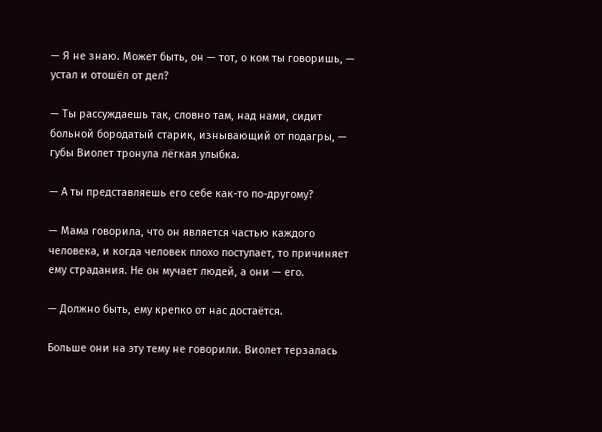— Я не знаю. Может быть, он — тот, о ком ты говоришь, — устал и отошёл от дел?

— Ты рассуждаешь так, словно там, над нами, сидит больной бородатый старик, изнывающий от подагры, — губы Виолет тронула лёгкая улыбка.

— А ты представляешь его себе как-то по-другому?

— Мама говорила, что он является частью каждого человека, и когда человек плохо поступает, то причиняет ему страдания. Не он мучает людей, а они — его.

— Должно быть, ему крепко от нас достаётся.

Больше они на эту тему не говорили. Виолет терзалась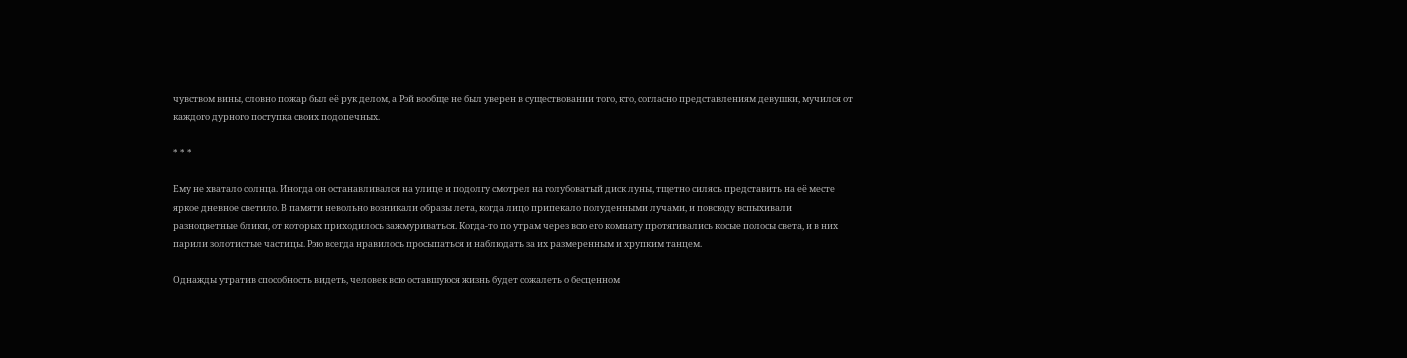чувством вины, словно пожар был её рук делом, а Рэй вообще не был уверен в существовании того, кто, согласно представлениям девушки, мучился от каждого дурного поступка своих подопечных.

* * *

Ему не хватало солнца. Иногда он останавливался на улице и подолгу смотрел на голубоватый диск луны, тщетно силясь представить на её месте яркое дневное светило. В памяти невольно возникали образы лета, когда лицо припекало полуденными лучами, и повсюду вспыхивали разноцветные блики, от которых приходилось зажмуриваться. Когда-то по утрам через всю его комнату протягивались косые полосы света, и в них парили золотистые частицы. Рэю всегда нравилось просыпаться и наблюдать за их размеренным и хрупким танцем.

Однажды утратив способность видеть, человек всю оставшуюся жизнь будет сожалеть о бесценном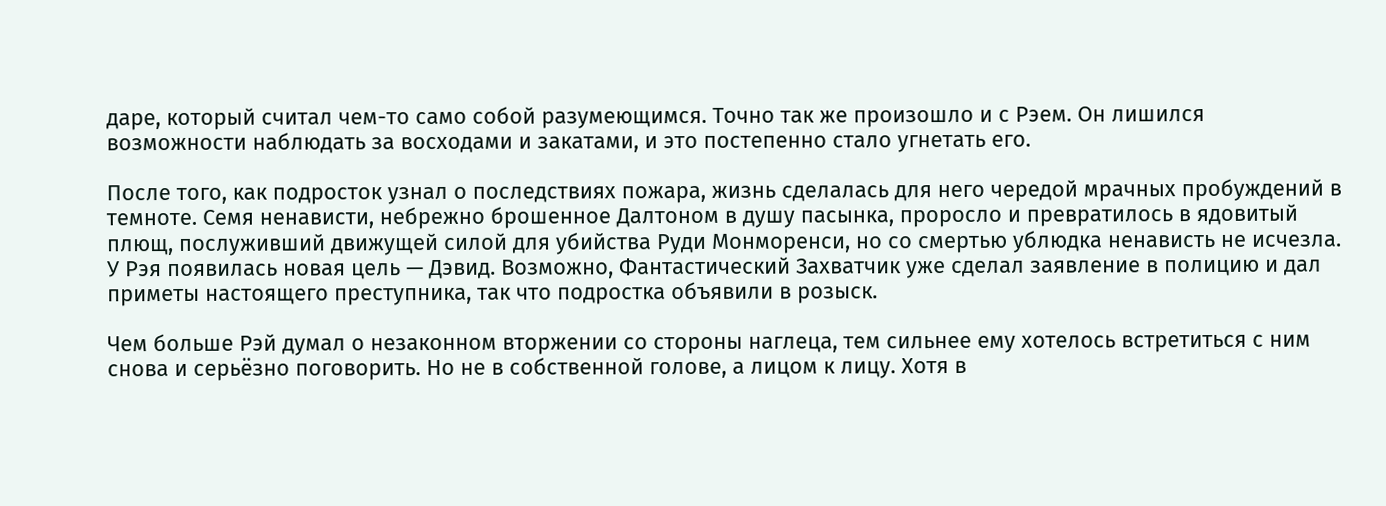даре, который считал чем-то само собой разумеющимся. Точно так же произошло и с Рэем. Он лишился возможности наблюдать за восходами и закатами, и это постепенно стало угнетать его.

После того, как подросток узнал о последствиях пожара, жизнь сделалась для него чередой мрачных пробуждений в темноте. Семя ненависти, небрежно брошенное Далтоном в душу пасынка, проросло и превратилось в ядовитый плющ, послуживший движущей силой для убийства Руди Монморенси, но со смертью ублюдка ненависть не исчезла. У Рэя появилась новая цель — Дэвид. Возможно, Фантастический Захватчик уже сделал заявление в полицию и дал приметы настоящего преступника, так что подростка объявили в розыск.

Чем больше Рэй думал о незаконном вторжении со стороны наглеца, тем сильнее ему хотелось встретиться с ним снова и серьёзно поговорить. Но не в собственной голове, а лицом к лицу. Хотя в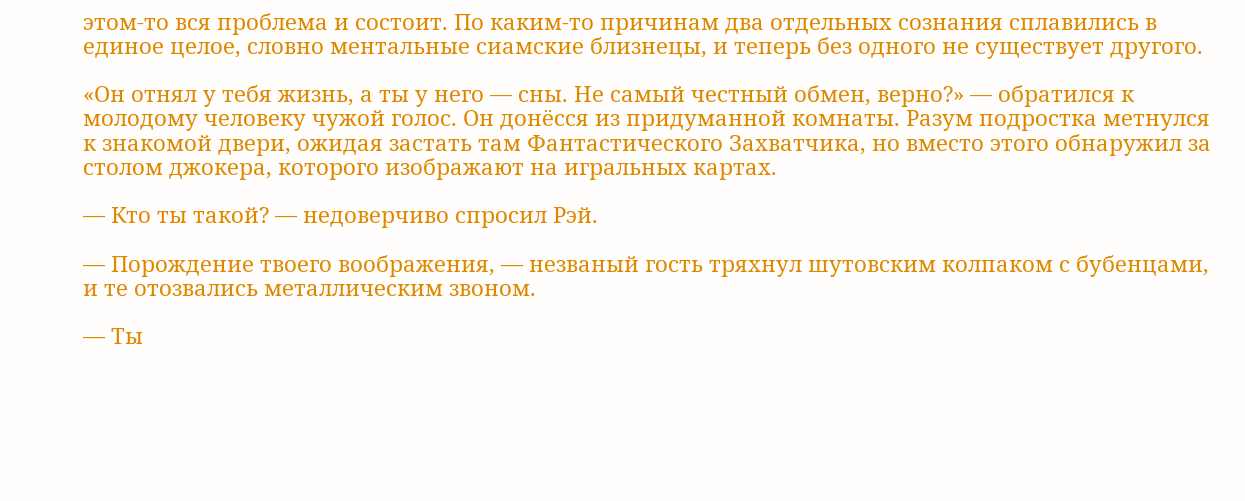этом-то вся проблема и состоит. По каким-то причинам два отдельных сознания сплавились в единое целое, словно ментальные сиамские близнецы, и теперь без одного не существует другого.

«Он отнял у тебя жизнь, а ты у него — сны. Не самый честный обмен, верно?» — обратился к молодому человеку чужой голос. Он донёсся из придуманной комнаты. Разум подростка метнулся к знакомой двери, ожидая застать там Фантастического Захватчика, но вместо этого обнаружил за столом джокера, которого изображают на игральных картах.

— Кто ты такой? — недоверчиво спросил Рэй.

— Порождение твоего воображения, — незваный гость тряхнул шутовским колпаком с бубенцами, и те отозвались металлическим звоном.

— Ты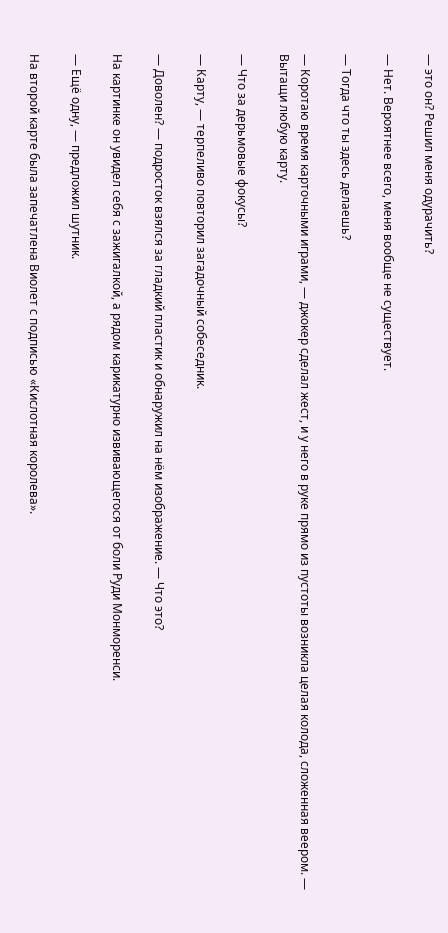— это он? Решил меня одурачить?

— Нет. Вероятнее всего, меня вообще не существует.

— Тогда что ты здесь делаешь?

— Коротаю время карточными играми, — джокер сделал жест, и у него в руке прямо из пустоты возникла целая колода, сложенная веером. — Вытащи любую карту.

— Что за дерьмовые фокусы?

— Карту, — терпеливо повторил загадочный собеседник.

— Доволен? — подросток взялся за гладкий пластик и обнаружил на нём изображение. — Что это?

На картинке он увидел себя с зажигалкой, а рядом карикатурно извивающегося от боли Руди Монморенси.

— Ещё одну, — предложил шутник.

На второй карте была запечатлена Виолет с подписью «Кислотная королева».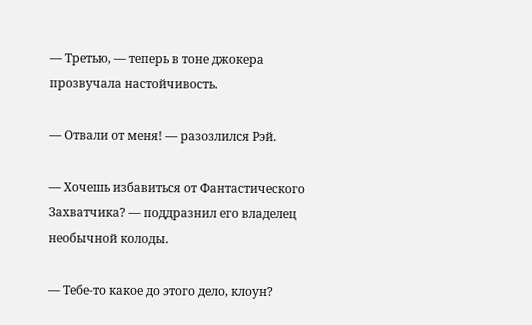— Третью, — теперь в тоне джокера прозвучала настойчивость.

— Отвали от меня! — разозлился Рэй.

— Хочешь избавиться от Фантастического Захватчика? — поддразнил его владелец необычной колоды.

— Тебе-то какое до этого дело, клоун?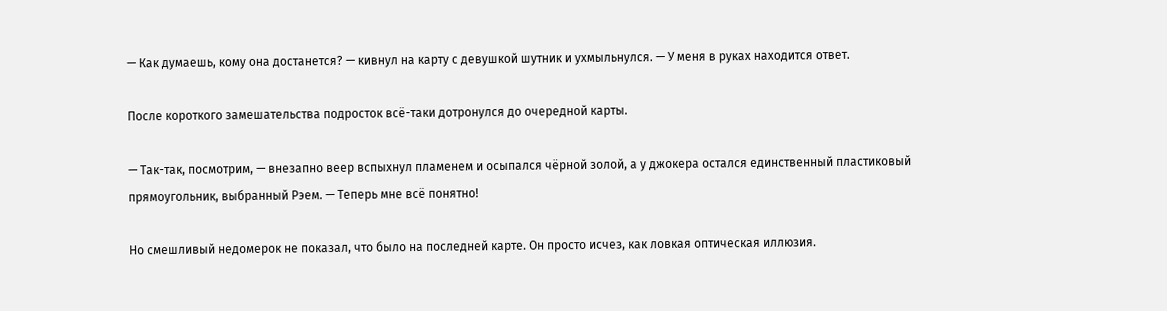— Как думаешь, кому она достанется? — кивнул на карту с девушкой шутник и ухмыльнулся. — У меня в руках находится ответ.

После короткого замешательства подросток всё-таки дотронулся до очередной карты.

— Так-так, посмотрим, — внезапно веер вспыхнул пламенем и осыпался чёрной золой, а у джокера остался единственный пластиковый прямоугольник, выбранный Рэем. — Теперь мне всё понятно!

Но смешливый недомерок не показал, что было на последней карте. Он просто исчез, как ловкая оптическая иллюзия.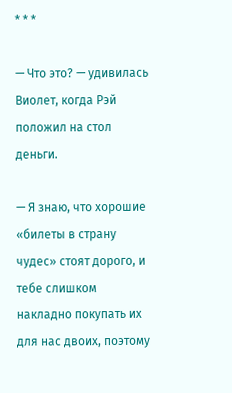* * *

— Что это? — удивилась Виолет, когда Рэй положил на стол деньги.

— Я знаю, что хорошие «билеты в страну чудес» стоят дорого, и тебе слишком накладно покупать их для нас двоих, поэтому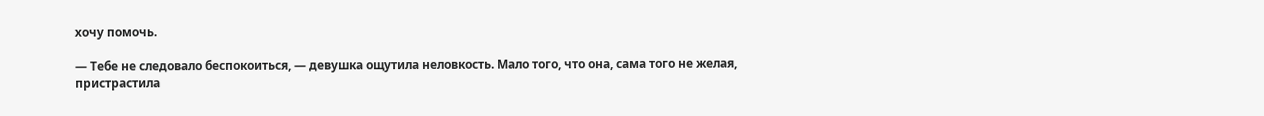хочу помочь.

— Тебе не следовало беспокоиться, — девушка ощутила неловкость. Мало того, что она, сама того не желая, пристрастила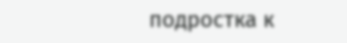подростка к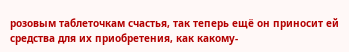розовым таблеточкам счастья, так теперь ещё он приносит ей средства для их приобретения, как какому-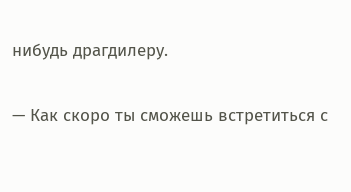нибудь драгдилеру.

— Как скоро ты сможешь встретиться с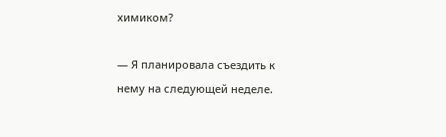химиком?

— Я планировала съездить к нему на следующей неделе.